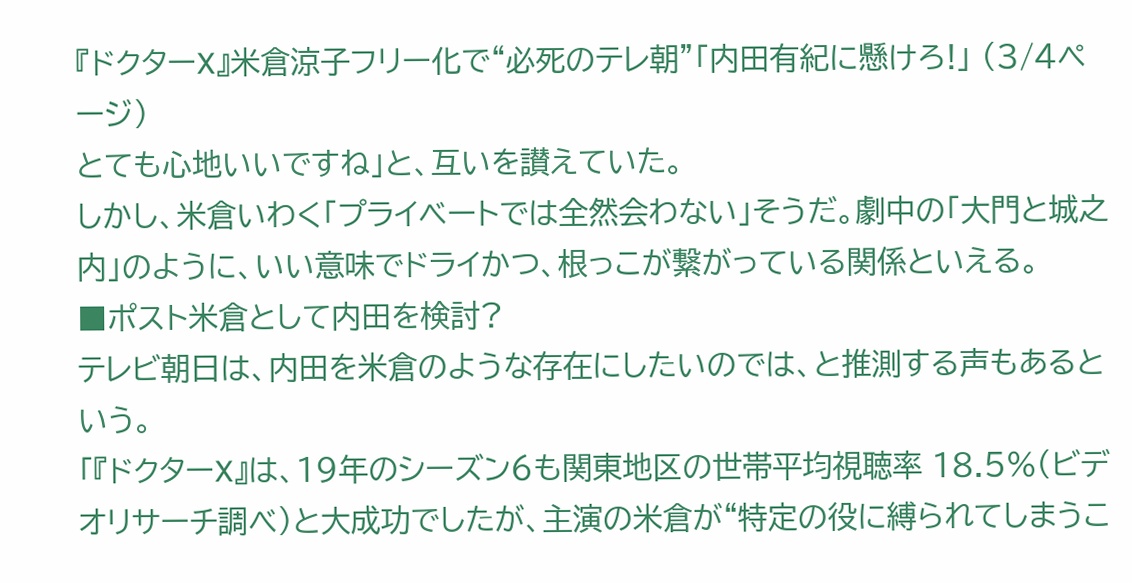『ドクターX』米倉涼子フリー化で“必死のテレ朝”「内田有紀に懸けろ!」 (3/4ページ)
とても心地いいですね」と、互いを讃えていた。
しかし、米倉いわく「プライベートでは全然会わない」そうだ。劇中の「大門と城之内」のように、いい意味でドライかつ、根っこが繋がっている関係といえる。
■ポスト米倉として内田を検討?
テレビ朝日は、内田を米倉のような存在にしたいのでは、と推測する声もあるという。
「『ドクターX』は、19年のシーズン6も関東地区の世帯平均視聴率 18.5%(ビデオリサーチ調べ)と大成功でしたが、主演の米倉が“特定の役に縛られてしまうこ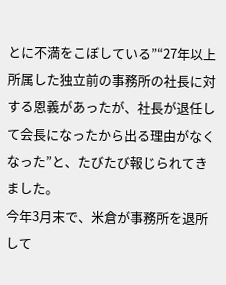とに不満をこぼしている”“27年以上所属した独立前の事務所の社長に対する恩義があったが、社長が退任して会長になったから出る理由がなくなった”と、たびたび報じられてきました。
今年3月末で、米倉が事務所を退所して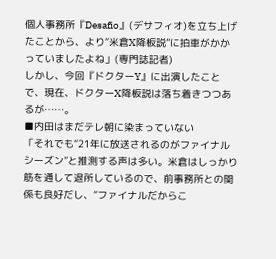個人事務所『Desafio』(デサフィオ)を立ち上げたことから、より“米倉X降板説”に拍車がかかっていましたよね」(専門誌記者)
しかし、今回『ドクターY』に出演したことで、現在、ドクターX降板説は落ち着きつつあるが……。
■内田はまだテレ朝に染まっていない
「それでも“21年に放送されるのがファイナルシーズン”と推測する声は多い。米倉はしっかり筋を通して退所しているので、前事務所との関係も良好だし、“ファイナルだからこ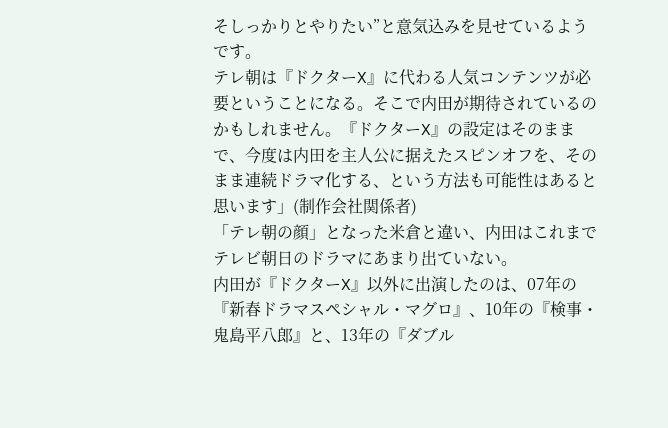そしっかりとやりたい”と意気込みを見せているようです。
テレ朝は『ドクターX』に代わる人気コンテンツが必要ということになる。そこで内田が期待されているのかもしれません。『ドクターX』の設定はそのままで、今度は内田を主人公に据えたスピンオフを、そのまま連続ドラマ化する、という方法も可能性はあると思います」(制作会社関係者)
「テレ朝の顔」となった米倉と違い、内田はこれまでテレビ朝日のドラマにあまり出ていない。
内田が『ドクターX』以外に出演したのは、07年の『新春ドラマスペシャル・マグロ』、10年の『検事・鬼島平八郎』と、13年の『ダブル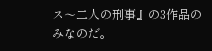ス〜二人の刑事』の3作品のみなのだ。